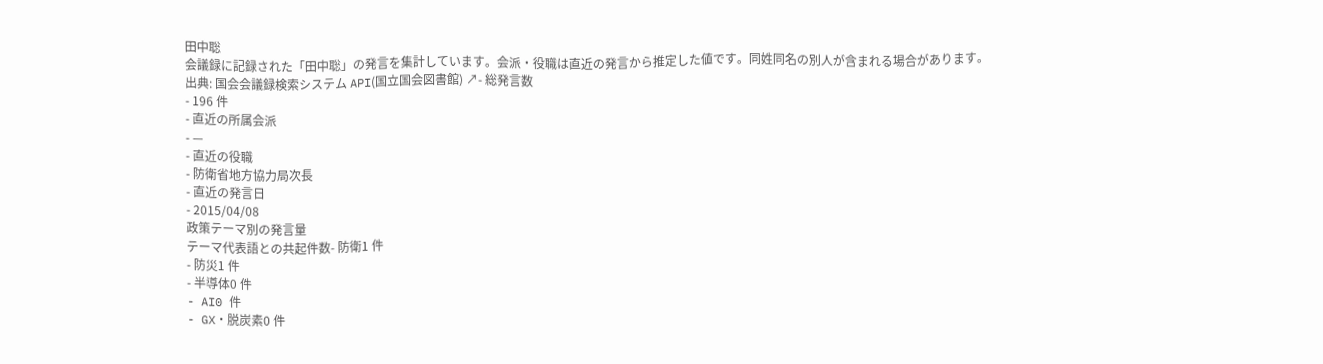田中聡
会議録に記録された「田中聡」の発言を集計しています。会派・役職は直近の発言から推定した値です。同姓同名の別人が含まれる場合があります。
出典: 国会会議録検索システム API(国立国会図書館) ↗- 総発言数
- 196 件
- 直近の所属会派
- —
- 直近の役職
- 防衛省地方協力局次長
- 直近の発言日
- 2015/04/08
政策テーマ別の発言量
テーマ代表語との共起件数- 防衛1 件
- 防災1 件
- 半導体0 件
- AI0 件
- GX・脱炭素0 件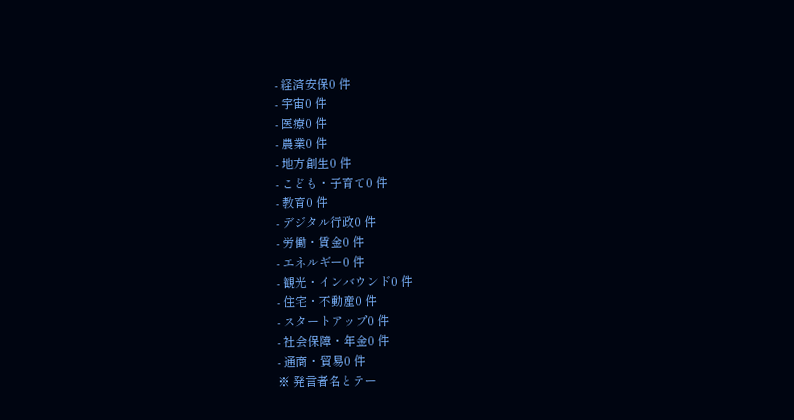- 経済安保0 件
- 宇宙0 件
- 医療0 件
- 農業0 件
- 地方創生0 件
- こども・子育て0 件
- 教育0 件
- デジタル行政0 件
- 労働・賃金0 件
- エネルギー0 件
- 観光・インバウンド0 件
- 住宅・不動産0 件
- スタートアップ0 件
- 社会保障・年金0 件
- 通商・貿易0 件
※ 発言者名とテー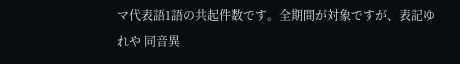マ代表語1語の共起件数です。全期間が対象ですが、表記ゆれや 同音異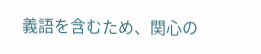義語を含むため、関心の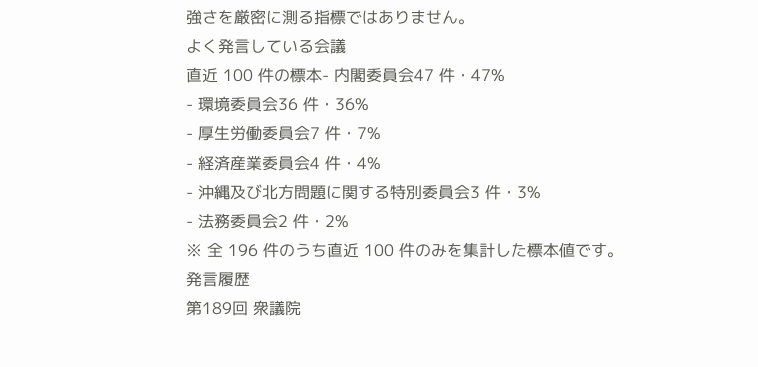強さを厳密に測る指標ではありません。
よく発言している会議
直近 100 件の標本- 内閣委員会47 件・47%
- 環境委員会36 件・36%
- 厚生労働委員会7 件・7%
- 経済産業委員会4 件・4%
- 沖縄及び北方問題に関する特別委員会3 件・3%
- 法務委員会2 件・2%
※ 全 196 件のうち直近 100 件のみを集計した標本値です。
発言履歴
第189回 衆議院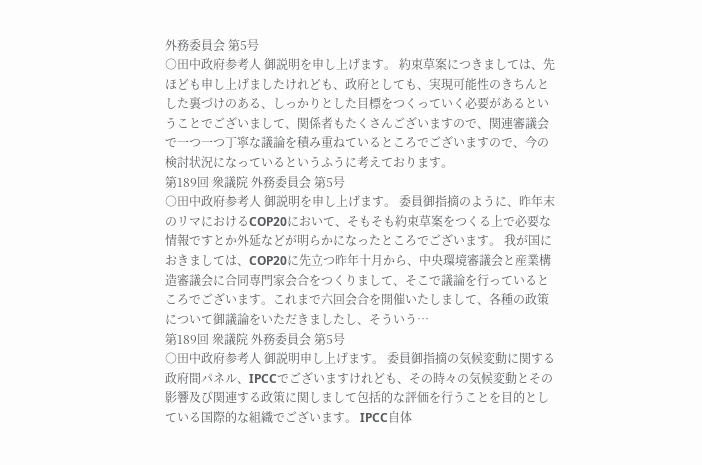外務委員会 第5号
○田中政府参考人 御説明を申し上げます。 約束草案につきましては、先ほども申し上げましたけれども、政府としても、実現可能性のきちんとした裏づけのある、しっかりとした目標をつくっていく必要があるということでございまして、関係者もたくさんございますので、関連審議会で一つ一つ丁寧な議論を積み重ねているところでございますので、今の検討状況になっているというふうに考えております。
第189回 衆議院 外務委員会 第5号
○田中政府参考人 御説明を申し上げます。 委員御指摘のように、昨年末のリマにおけるCOP20において、そもそも約束草案をつくる上で必要な情報ですとか外延などが明らかになったところでございます。 我が国におきましては、COP20に先立つ昨年十月から、中央環境審議会と産業構造審議会に合同専門家会合をつくりまして、そこで議論を行っているところでございます。これまで六回会合を開催いたしまして、各種の政策について御議論をいただきましたし、そういう…
第189回 衆議院 外務委員会 第5号
○田中政府参考人 御説明申し上げます。 委員御指摘の気候変動に関する政府間パネル、IPCCでございますけれども、その時々の気候変動とその影響及び関連する政策に関しまして包括的な評価を行うことを目的としている国際的な組織でございます。 IPCC自体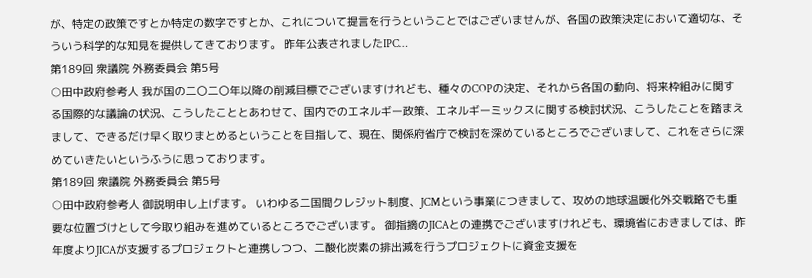が、特定の政策ですとか特定の数字ですとか、これについて提言を行うということではございませんが、各国の政策決定において適切な、そういう科学的な知見を提供してきております。 昨年公表されましたIPC…
第189回 衆議院 外務委員会 第5号
○田中政府参考人 我が国の二〇二〇年以降の削減目標でございますけれども、種々のCOPの決定、それから各国の動向、将来枠組みに関する国際的な議論の状況、こうしたこととあわせて、国内でのエネルギー政策、エネルギーミックスに関する検討状況、こうしたことを踏まえまして、できるだけ早く取りまとめるということを目指して、現在、関係府省庁で検討を深めているところでございまして、これをさらに深めていきたいというふうに思っております。
第189回 衆議院 外務委員会 第5号
○田中政府参考人 御説明申し上げます。 いわゆる二国間クレジット制度、JCMという事業につきまして、攻めの地球温暖化外交戦略でも重要な位置づけとして今取り組みを進めているところでございます。 御指摘のJICAとの連携でございますけれども、環境省におきましては、昨年度よりJICAが支援するプロジェクトと連携しつつ、二酸化炭素の排出減を行うプロジェクトに資金支援を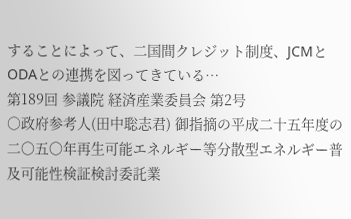することによって、二国間クレジット制度、JCMとODAとの連携を図ってきている…
第189回 参議院 経済産業委員会 第2号
○政府参考人(田中聡志君) 御指摘の平成二十五年度の二〇五〇年再生可能エネルギー等分散型エネルギー普及可能性検証検討委託業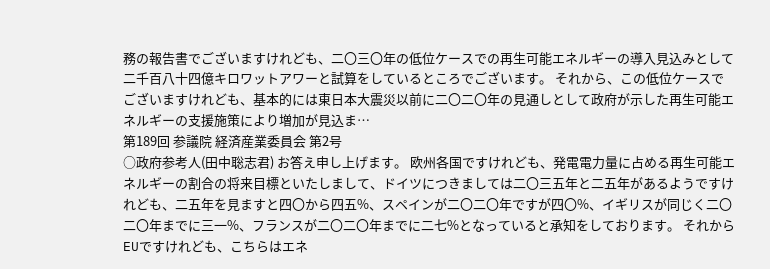務の報告書でございますけれども、二〇三〇年の低位ケースでの再生可能エネルギーの導入見込みとして二千百八十四億キロワットアワーと試算をしているところでございます。 それから、この低位ケースでございますけれども、基本的には東日本大震災以前に二〇二〇年の見通しとして政府が示した再生可能エネルギーの支援施策により増加が見込ま…
第189回 参議院 経済産業委員会 第2号
○政府参考人(田中聡志君) お答え申し上げます。 欧州各国ですけれども、発電電力量に占める再生可能エネルギーの割合の将来目標といたしまして、ドイツにつきましては二〇三五年と二五年があるようですけれども、二五年を見ますと四〇から四五%、スペインが二〇二〇年ですが四〇%、イギリスが同じく二〇二〇年までに三一%、フランスが二〇二〇年までに二七%となっていると承知をしております。 それからEUですけれども、こちらはエネ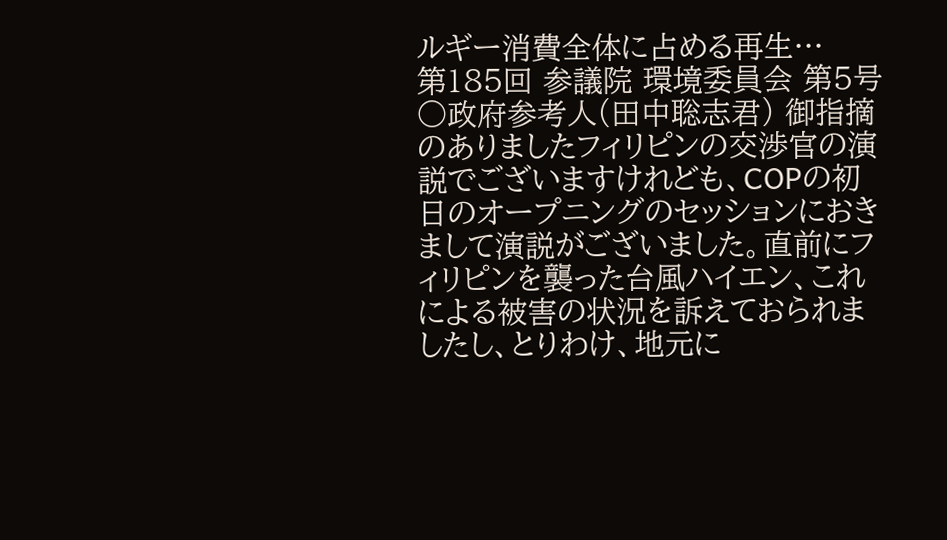ルギー消費全体に占める再生…
第185回 参議院 環境委員会 第5号
○政府参考人(田中聡志君) 御指摘のありましたフィリピンの交渉官の演説でございますけれども、COPの初日のオープニングのセッションにおきまして演説がございました。直前にフィリピンを襲った台風ハイエン、これによる被害の状況を訴えておられましたし、とりわけ、地元に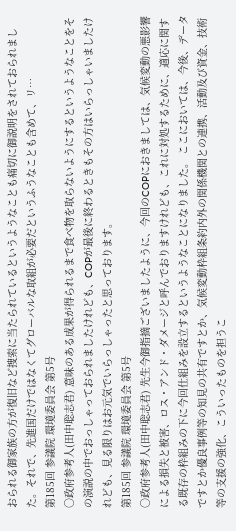おられる御家族の方が復旧など捜索に当たられているというようなことも痛切に御説明をされておられました。それで、先進国だけではなくてグローバルな取組が必要だというふうなことも含めて、リ…
第185回 参議院 環境委員会 第5号
○政府参考人(田中聡志君) 意味のある成果が得られるまで食べ物を取らないようにするというようなことをその演説の中でおっしゃっておられましたけれども、COPが最後に終わるときもその方はいらっしゃいましたけれども、見る限りはお元気でいらっしゃったと思っております。
第185回 参議院 環境委員会 第5号
○政府参考人(田中聡志君) 先生今御指摘ございましたように、今回のCOPにおきましては、気候変動の悪影響による損失と被害、ロス・アンド・ダメージと呼んでおりますけれども、これに対処するために、適応に関する既存の枠組みの下に今回仕組みを設立するというようなことになりました。 ここにおいては、今後、データですとか優良事例等の知見の共有ですとか、気候変動枠組条約内外の関係機関との連携、活動及び資金、技術等の支援の強化、こういったものを担うこ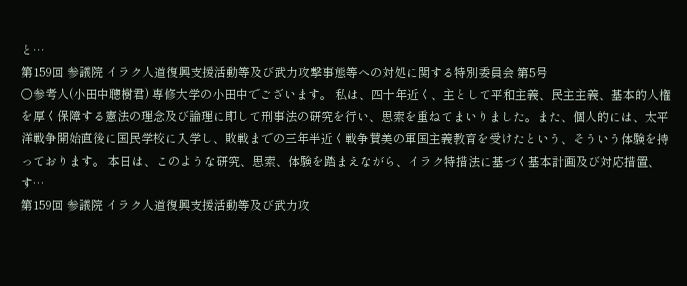と…
第159回 参議院 イラク人道復興支援活動等及び武力攻撃事態等への対処に関する特別委員会 第5号
○参考人(小田中聰樹君) 専修大学の小田中でございます。 私は、四十年近く、主として平和主義、民主主義、基本的人権を厚く保障する憲法の理念及び論理に即して刑事法の研究を行い、思索を重ねてまいりました。また、個人的には、太平洋戦争開始直後に国民学校に入学し、敗戦までの三年半近く戦争賛美の軍国主義教育を受けたという、そういう体験を持っております。 本日は、このような研究、思索、体験を踏まえながら、イラク特措法に基づく基本計画及び対応措置、す…
第159回 参議院 イラク人道復興支援活動等及び武力攻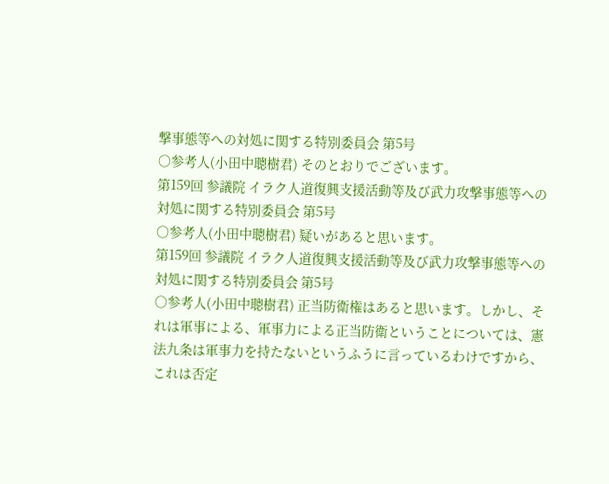撃事態等への対処に関する特別委員会 第5号
○参考人(小田中聰樹君) そのとおりでございます。
第159回 参議院 イラク人道復興支援活動等及び武力攻撃事態等への対処に関する特別委員会 第5号
○参考人(小田中聰樹君) 疑いがあると思います。
第159回 参議院 イラク人道復興支援活動等及び武力攻撃事態等への対処に関する特別委員会 第5号
○参考人(小田中聰樹君) 正当防衛権はあると思います。しかし、それは軍事による、軍事力による正当防衛ということについては、憲法九条は軍事力を持たないというふうに言っているわけですから、これは否定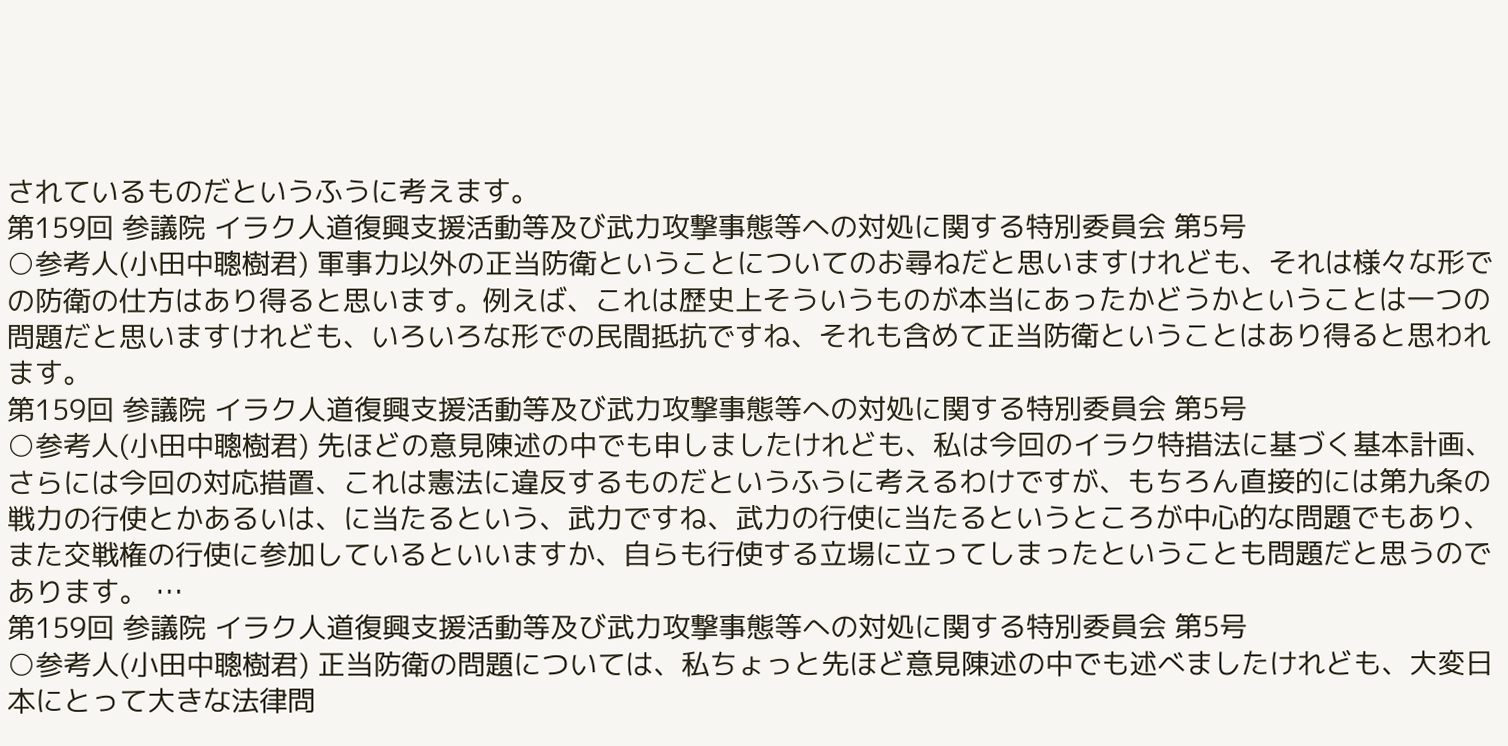されているものだというふうに考えます。
第159回 参議院 イラク人道復興支援活動等及び武力攻撃事態等への対処に関する特別委員会 第5号
○参考人(小田中聰樹君) 軍事力以外の正当防衛ということについてのお尋ねだと思いますけれども、それは様々な形での防衛の仕方はあり得ると思います。例えば、これは歴史上そういうものが本当にあったかどうかということは一つの問題だと思いますけれども、いろいろな形での民間抵抗ですね、それも含めて正当防衛ということはあり得ると思われます。
第159回 参議院 イラク人道復興支援活動等及び武力攻撃事態等への対処に関する特別委員会 第5号
○参考人(小田中聰樹君) 先ほどの意見陳述の中でも申しましたけれども、私は今回のイラク特措法に基づく基本計画、さらには今回の対応措置、これは憲法に違反するものだというふうに考えるわけですが、もちろん直接的には第九条の戦力の行使とかあるいは、に当たるという、武力ですね、武力の行使に当たるというところが中心的な問題でもあり、また交戦権の行使に参加しているといいますか、自らも行使する立場に立ってしまったということも問題だと思うのであります。 …
第159回 参議院 イラク人道復興支援活動等及び武力攻撃事態等への対処に関する特別委員会 第5号
○参考人(小田中聰樹君) 正当防衛の問題については、私ちょっと先ほど意見陳述の中でも述べましたけれども、大変日本にとって大きな法律問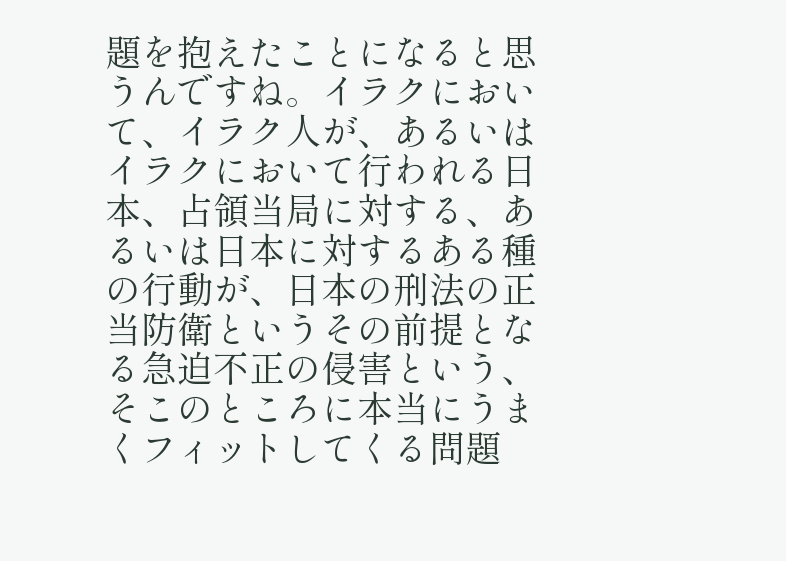題を抱えたことになると思うんですね。イラクにおいて、イラク人が、あるいはイラクにおいて行われる日本、占領当局に対する、あるいは日本に対するある種の行動が、日本の刑法の正当防衛というその前提となる急迫不正の侵害という、そこのところに本当にうまくフィットしてくる問題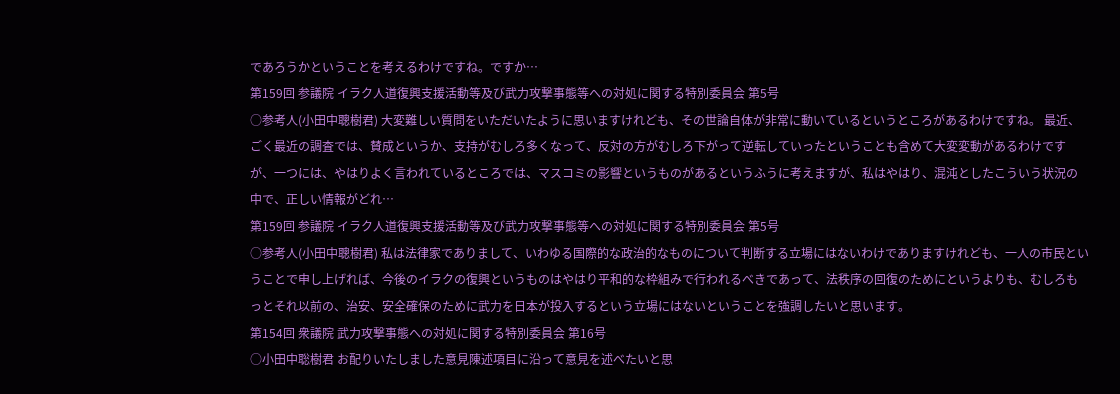であろうかということを考えるわけですね。ですか…
第159回 参議院 イラク人道復興支援活動等及び武力攻撃事態等への対処に関する特別委員会 第5号
○参考人(小田中聰樹君) 大変難しい質問をいただいたように思いますけれども、その世論自体が非常に動いているというところがあるわけですね。 最近、ごく最近の調査では、賛成というか、支持がむしろ多くなって、反対の方がむしろ下がって逆転していったということも含めて大変変動があるわけですが、一つには、やはりよく言われているところでは、マスコミの影響というものがあるというふうに考えますが、私はやはり、混沌としたこういう状況の中で、正しい情報がどれ…
第159回 参議院 イラク人道復興支援活動等及び武力攻撃事態等への対処に関する特別委員会 第5号
○参考人(小田中聰樹君) 私は法律家でありまして、いわゆる国際的な政治的なものについて判断する立場にはないわけでありますけれども、一人の市民ということで申し上げれば、今後のイラクの復興というものはやはり平和的な枠組みで行われるべきであって、法秩序の回復のためにというよりも、むしろもっとそれ以前の、治安、安全確保のために武力を日本が投入するという立場にはないということを強調したいと思います。
第154回 衆議院 武力攻撃事態への対処に関する特別委員会 第16号
○小田中聡樹君 お配りいたしました意見陳述項目に沿って意見を述べたいと思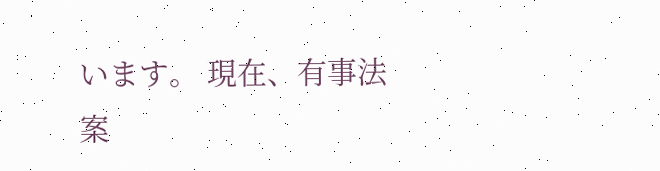います。 現在、有事法案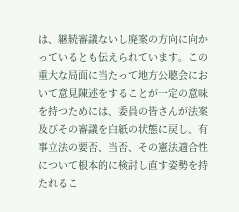は、継続審議ないし廃案の方向に向かっているとも伝えられています。この重大な局面に当たって地方公聴会において意見陳述をすることが一定の意味を持つためには、委員の皆さんが法案及びその審議を白紙の状態に戻し、有事立法の要否、当否、その憲法適合性について根本的に検討し直す姿勢を持たれるこ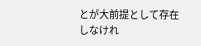とが大前提として存在しなけれ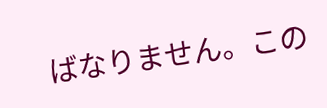ばなりません。この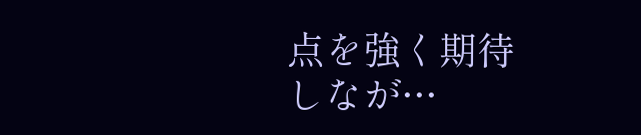点を強く期待しなが…